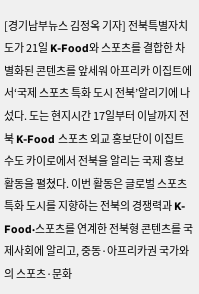[경기남부뉴스 김정옥 기자] 전북특별자치도가 21일 K-Food와 스포츠를 결합한 차별화된 콘텐츠를 앞세워 아프리카 이집트에서‘국제 스포츠 특화 도시 전북’알리기에 나섰다. 도는 현지시간 17일부터 이날까지 전북 K-Food 스포츠 외교 홍보단이 이집트 수도 카이로에서 전북을 알리는 국제 홍보 활동을 펼쳤다. 이번 활동은 글로벌 스포츠 특화 도시를 지향하는 전북의 경쟁력과 K-Food·스포츠를 연계한 전북형 콘텐츠를 국제사회에 알리고, 중동·아프리카권 국가와의 스포츠·문화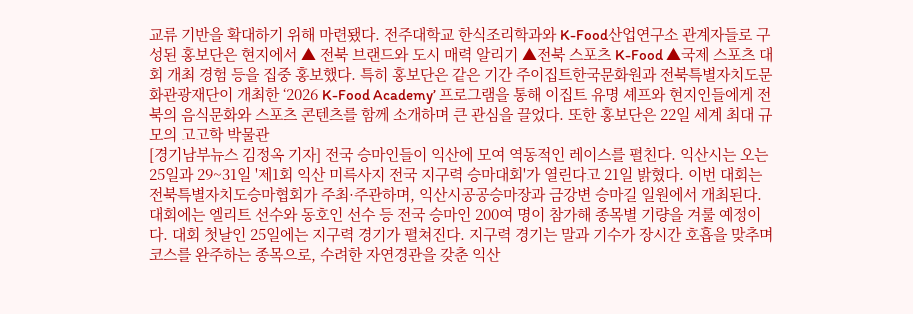교류 기반을 확대하기 위해 마련됐다. 전주대학교 한식조리학과와 K-Food산업연구소 관계자들로 구성된 홍보단은 현지에서 ▲ 전북 브랜드와 도시 매력 알리기 ▲전북 스포츠 K-Food ▲국제 스포츠 대회 개최 경험 등을 집중 홍보했다. 특히 홍보단은 같은 기간 주이집트한국문화원과 전북특별자치도문화관광재단이 개최한 ‘2026 K-Food Academy’ 프로그램을 통해 이집트 유명 셰프와 현지인들에게 전북의 음식문화와 스포츠 콘텐츠를 함께 소개하며 큰 관심을 끌었다. 또한 홍보단은 22일 세계 최대 규모의 고고학 박물관
[경기남부뉴스 김정옥 기자] 전국 승마인들이 익산에 모여 역동적인 레이스를 펼친다. 익산시는 오는 25일과 29~31일 '제1회 익산 미륵사지 전국 지구력 승마대회'가 열린다고 21일 밝혔다. 이번 대회는 전북특별자치도승마협회가 주최·주관하며, 익산시공공승마장과 금강변 승마길 일원에서 개최된다. 대회에는 엘리트 선수와 동호인 선수 등 전국 승마인 200여 명이 참가해 종목별 기량을 겨룰 예정이다. 대회 첫날인 25일에는 지구력 경기가 펼쳐진다. 지구력 경기는 말과 기수가 장시간 호흡을 맞추며 코스를 완주하는 종목으로, 수려한 자연경관을 갖춘 익산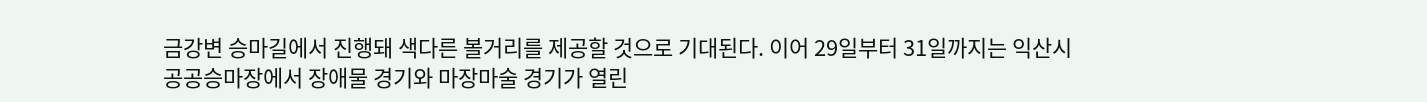금강변 승마길에서 진행돼 색다른 볼거리를 제공할 것으로 기대된다. 이어 29일부터 31일까지는 익산시공공승마장에서 장애물 경기와 마장마술 경기가 열린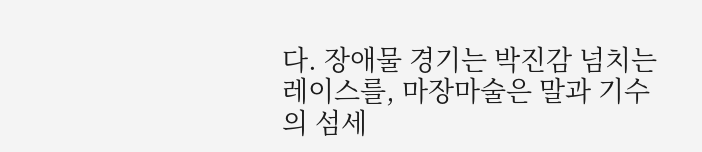다. 장애물 경기는 박진감 넘치는 레이스를, 마장마술은 말과 기수의 섬세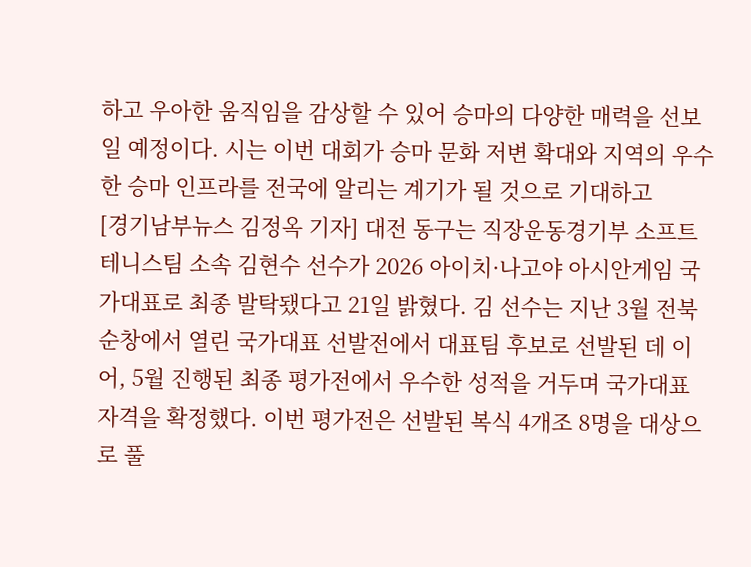하고 우아한 움직임을 감상할 수 있어 승마의 다양한 매력을 선보일 예정이다. 시는 이번 대회가 승마 문화 저변 확대와 지역의 우수한 승마 인프라를 전국에 알리는 계기가 될 것으로 기대하고
[경기남부뉴스 김정옥 기자] 대전 동구는 직장운동경기부 소프트테니스팀 소속 김현수 선수가 2026 아이치·나고야 아시안게임 국가대표로 최종 발탁됐다고 21일 밝혔다. 김 선수는 지난 3월 전북 순창에서 열린 국가대표 선발전에서 대표팀 후보로 선발된 데 이어, 5월 진행된 최종 평가전에서 우수한 성적을 거두며 국가대표 자격을 확정했다. 이번 평가전은 선발된 복식 4개조 8명을 대상으로 풀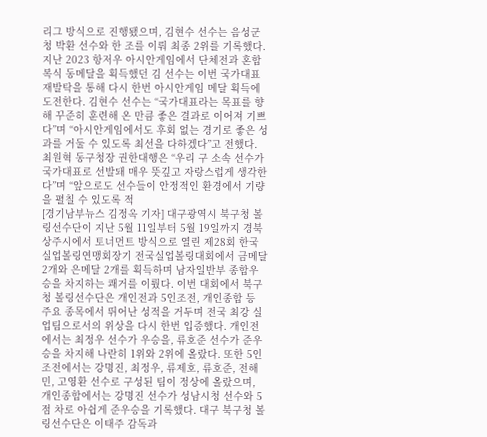리그 방식으로 진행됐으며, 김현수 선수는 음성군청 박환 선수와 한 조를 이뤄 최종 2위를 기록했다. 지난 2023 항저우 아시안게임에서 단체전과 혼합복식 동메달을 획득했던 김 선수는 이번 국가대표 재발탁을 통해 다시 한번 아시안게임 메달 획득에 도전한다. 김현수 선수는 “국가대표라는 목표를 향해 꾸준히 훈련해 온 만큼 좋은 결과로 이어져 기쁘다”며 “아시안게임에서도 후회 없는 경기로 좋은 성과를 거둘 수 있도록 최선을 다하겠다”고 전했다. 최원혁 동구청장 권한대행은 “우리 구 소속 선수가 국가대표로 선발돼 매우 뜻깊고 자랑스럽게 생각한다”며 “앞으로도 선수들이 안정적인 환경에서 기량을 펼칠 수 있도록 적
[경기남부뉴스 김정옥 기자] 대구광역시 북구청 볼링선수단이 지난 5월 11일부터 5월 19일까지 경북 상주시에서 토너먼트 방식으로 열린 제28회 한국실업볼링연맹회장기 전국실업볼링대회에서 금메달 2개와 은메달 2개를 획득하며 남자일반부 종합우승을 차지하는 쾌거를 이뤘다. 이번 대회에서 북구청 볼링선수단은 개인전과 5인조전, 개인종합 등 주요 종목에서 뛰어난 성적을 거두며 전국 최강 실업팀으로서의 위상을 다시 한번 입증했다. 개인전에서는 최정우 선수가 우승을, 류호준 선수가 준우승을 차지해 나란히 1위와 2위에 올랐다. 또한 5인조전에서는 강명진, 최정우, 류제호, 류호준, 전해민, 고영환 선수로 구성된 팀이 정상에 올랐으며, 개인종합에서는 강명진 선수가 성남시청 선수와 5점 차로 아쉽게 준우승을 기록했다. 대구 북구청 볼링선수단은 이태주 감독과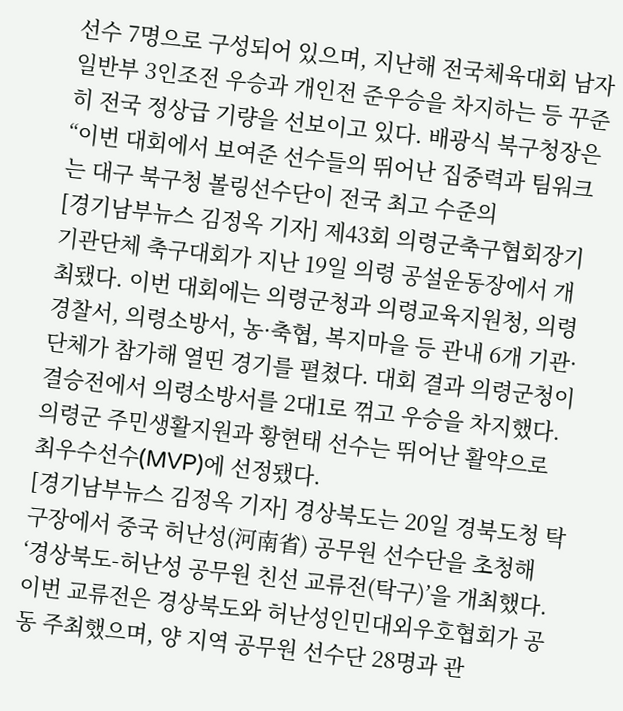선수 7명으로 구성되어 있으며, 지난해 전국체육대회 남자일반부 3인조전 우승과 개인전 준우승을 차지하는 등 꾸준히 전국 정상급 기량을 선보이고 있다. 배광식 북구청장은 “이번 대회에서 보여준 선수들의 뛰어난 집중력과 팀워크는 대구 북구청 볼링선수단이 전국 최고 수준의
[경기남부뉴스 김정옥 기자] 제43회 의령군축구협회장기 기관단체 축구대회가 지난 19일 의령 공설운동장에서 개최됐다. 이번 대회에는 의령군청과 의령교육지원청, 의령경찰서, 의령소방서, 농·축협, 복지마을 등 관내 6개 기관·단체가 참가해 열띤 경기를 펼쳤다. 대회 결과 의령군청이 결승전에서 의령소방서를 2대1로 꺾고 우승을 차지했다. 의령군 주민생활지원과 황현태 선수는 뛰어난 활약으로 최우수선수(MVP)에 선정됐다.
[경기남부뉴스 김정옥 기자] 경상북도는 20일 경북도청 탁구장에서 중국 허난성(河南省) 공무원 선수단을 초청해 ‘경상북도-허난성 공무원 친선 교류전(탁구)’을 개최했다. 이번 교류전은 경상북도와 허난성인민대외우호협회가 공동 주최했으며, 양 지역 공무원 선수단 28명과 관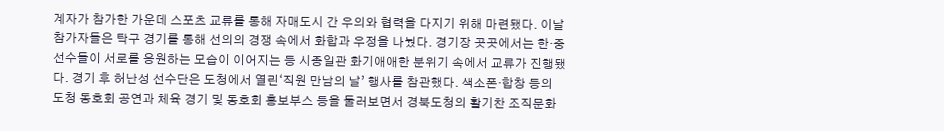계자가 참가한 가운데 스포츠 교류를 통해 자매도시 간 우의와 협력을 다지기 위해 마련됐다. 이날 참가자들은 탁구 경기를 통해 선의의 경쟁 속에서 화합과 우정을 나눴다. 경기장 곳곳에서는 한·중 선수들이 서로를 응원하는 모습이 이어지는 등 시종일관 화기애애한 분위기 속에서 교류가 진행됐다. 경기 후 허난성 선수단은 도청에서 열린‘직원 만남의 날’ 행사를 참관했다. 색소폰·합창 등의 도청 동호회 공연과 체육 경기 및 동호회 홍보부스 등을 둘러보면서 경북도청의 활기찬 조직문화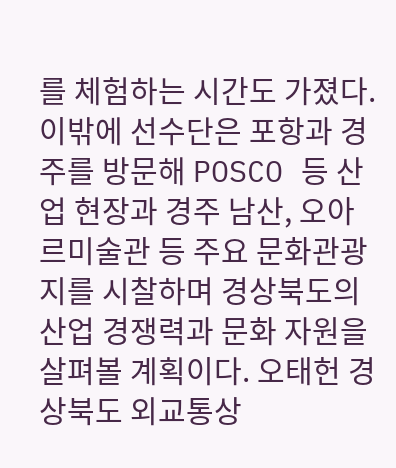를 체험하는 시간도 가졌다. 이밖에 선수단은 포항과 경주를 방문해 POSCO 등 산업 현장과 경주 남산, 오아르미술관 등 주요 문화관광지를 시찰하며 경상북도의 산업 경쟁력과 문화 자원을 살펴볼 계획이다. 오태헌 경상북도 외교통상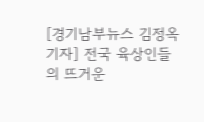[경기남부뉴스 김정옥 기자] 전국 육상인들의 뜨거운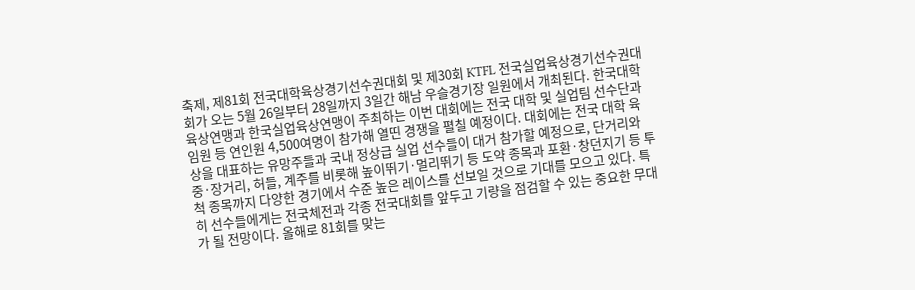축제, 제81회 전국대학육상경기선수권대회 및 제30회 KTFL 전국실업육상경기선수권대회가 오는 5월 26일부터 28일까지 3일간 해남 우슬경기장 일원에서 개최된다. 한국대학육상연맹과 한국실업육상연맹이 주최하는 이번 대회에는 전국 대학 및 실업팀 선수단과 임원 등 연인원 4,500여명이 참가해 열띤 경쟁을 펼칠 예정이다. 대회에는 전국 대학 육상을 대표하는 유망주들과 국내 정상급 실업 선수들이 대거 참가할 예정으로, 단거리와 중·장거리, 허들, 계주를 비롯해 높이뛰기·멀리뛰기 등 도약 종목과 포환·창던지기 등 투척 종목까지 다양한 경기에서 수준 높은 레이스를 선보일 것으로 기대를 모으고 있다. 특히 선수들에게는 전국체전과 각종 전국대회를 앞두고 기량을 점검할 수 있는 중요한 무대가 될 전망이다. 올해로 81회를 맞는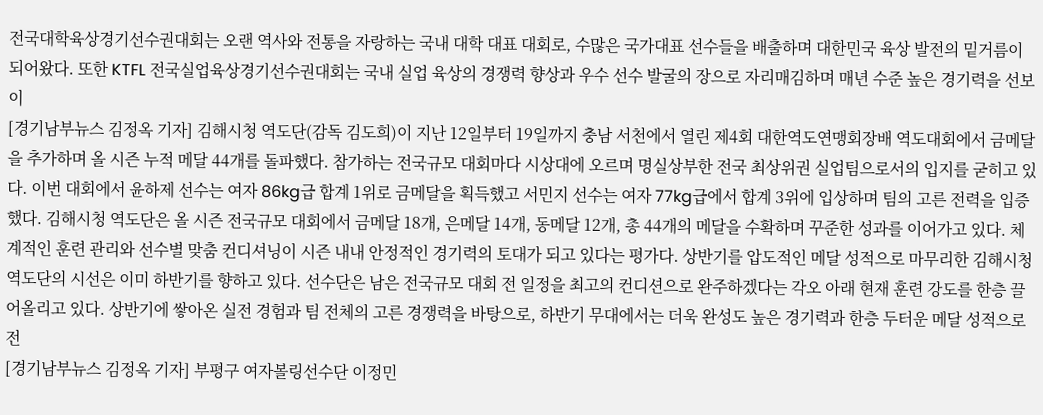전국대학육상경기선수권대회는 오랜 역사와 전통을 자랑하는 국내 대학 대표 대회로, 수많은 국가대표 선수들을 배출하며 대한민국 육상 발전의 밑거름이 되어왔다. 또한 KTFL 전국실업육상경기선수권대회는 국내 실업 육상의 경쟁력 향상과 우수 선수 발굴의 장으로 자리매김하며 매년 수준 높은 경기력을 선보이
[경기남부뉴스 김정옥 기자] 김해시청 역도단(감독 김도희)이 지난 12일부터 19일까지 충남 서천에서 열린 제4회 대한역도연맹회장배 역도대회에서 금메달을 추가하며 올 시즌 누적 메달 44개를 돌파했다. 참가하는 전국규모 대회마다 시상대에 오르며 명실상부한 전국 최상위권 실업팀으로서의 입지를 굳히고 있다. 이번 대회에서 윤하제 선수는 여자 86kg급 합계 1위로 금메달을 획득했고 서민지 선수는 여자 77kg급에서 합계 3위에 입상하며 팀의 고른 전력을 입증했다. 김해시청 역도단은 올 시즌 전국규모 대회에서 금메달 18개, 은메달 14개, 동메달 12개, 총 44개의 메달을 수확하며 꾸준한 성과를 이어가고 있다. 체계적인 훈련 관리와 선수별 맞춤 컨디셔닝이 시즌 내내 안정적인 경기력의 토대가 되고 있다는 평가다. 상반기를 압도적인 메달 성적으로 마무리한 김해시청 역도단의 시선은 이미 하반기를 향하고 있다. 선수단은 남은 전국규모 대회 전 일정을 최고의 컨디션으로 완주하겠다는 각오 아래 현재 훈련 강도를 한층 끌어올리고 있다. 상반기에 쌓아온 실전 경험과 팀 전체의 고른 경쟁력을 바탕으로, 하반기 무대에서는 더욱 완성도 높은 경기력과 한층 두터운 메달 성적으로 전
[경기남부뉴스 김정옥 기자] 부평구 여자볼링선수단 이정민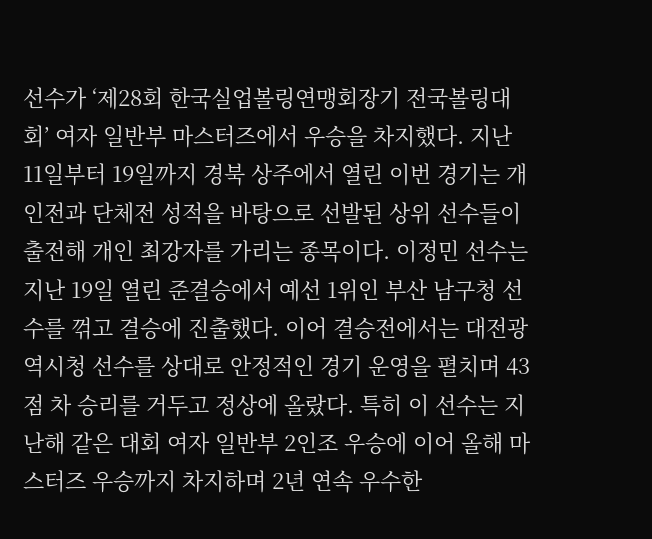선수가 ‘제28회 한국실업볼링연맹회장기 전국볼링대회’ 여자 일반부 마스터즈에서 우승을 차지했다. 지난 11일부터 19일까지 경북 상주에서 열린 이번 경기는 개인전과 단체전 성적을 바탕으로 선발된 상위 선수들이 출전해 개인 최강자를 가리는 종목이다. 이정민 선수는 지난 19일 열린 준결승에서 예선 1위인 부산 남구청 선수를 꺾고 결승에 진출했다. 이어 결승전에서는 대전광역시청 선수를 상대로 안정적인 경기 운영을 펼치며 43점 차 승리를 거두고 정상에 올랐다. 특히 이 선수는 지난해 같은 대회 여자 일반부 2인조 우승에 이어 올해 마스터즈 우승까지 차지하며 2년 연속 우수한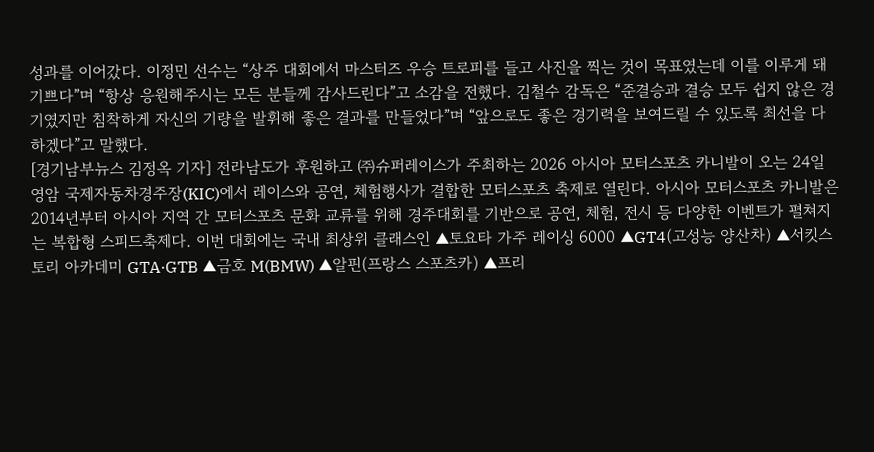성과를 이어갔다. 이정민 선수는 “상주 대회에서 마스터즈 우승 트로피를 들고 사진을 찍는 것이 목표였는데 이를 이루게 돼 기쁘다”며 “항상 응원해주시는 모든 분들께 감사드린다”고 소감을 전했다. 김철수 감독은 “준결승과 결승 모두 쉽지 않은 경기였지만 침착하게 자신의 기량을 발휘해 좋은 결과를 만들었다”며 “앞으로도 좋은 경기력을 보여드릴 수 있도록 최선을 다하겠다”고 말했다.
[경기남부뉴스 김정옥 기자] 전라남도가 후원하고 ㈜슈퍼레이스가 주최하는 2026 아시아 모터스포츠 카니발이 오는 24일 영암 국제자동차경주장(KIC)에서 레이스와 공연, 체험행사가 결합한 모터스포츠 축제로 열린다. 아시아 모터스포츠 카니발은 2014년부터 아시아 지역 간 모터스포츠 문화 교류를 위해 경주대회를 기반으로 공연, 체험, 전시 등 다양한 이벤트가 펼쳐지는 복합형 스피드축제다. 이번 대회에는 국내 최상위 클래스인 ▲토요타 가주 레이싱 6000 ▲GT4(고성능 양산차) ▲서킷스토리 아카데미 GTA·GTB ▲금호 M(BMW) ▲알핀(프랑스 스포츠카) ▲프리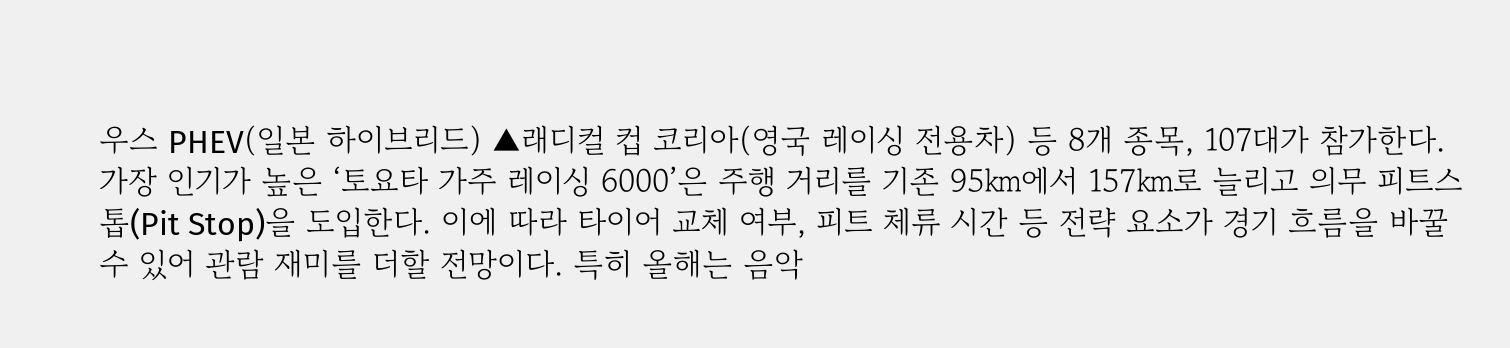우스 PHEV(일본 하이브리드) ▲래디컬 컵 코리아(영국 레이싱 전용차) 등 8개 종목, 107대가 참가한다. 가장 인기가 높은 ‘토요타 가주 레이싱 6000’은 주행 거리를 기존 95㎞에서 157㎞로 늘리고 의무 피트스톱(Pit Stop)을 도입한다. 이에 따라 타이어 교체 여부, 피트 체류 시간 등 전략 요소가 경기 흐름을 바꿀 수 있어 관람 재미를 더할 전망이다. 특히 올해는 음악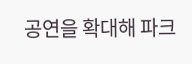공연을 확대해 파크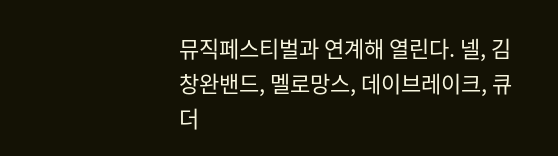뮤직페스티벌과 연계해 열린다. 넬, 김창완밴드, 멜로망스, 데이브레이크, 큐더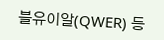블유이알(QWER) 등